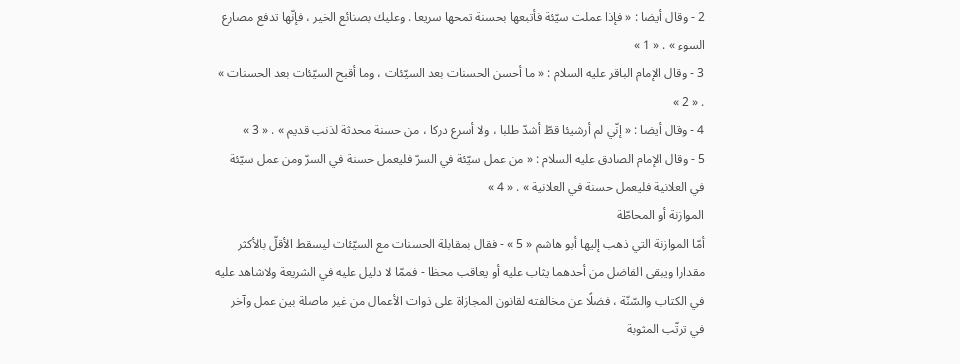2 - وقال أيضا : « فإذا عملت سيّئة فأتبعها بحسنة تمحها سريعا . وعليك بصنائع الخير ، فإنّها تدفع مصارع السوء » . « 1 »
3 - وقال الإمام الباقر عليه السلام : « ما أحسن الحسنات بعد السيّئات ، وما أقبح السيّئات بعد الحسنات » . « 2 »
4 - وقال أيضا : « إنّي لم أرشيئا قطّ أشدّ طلبا ، ولا أسرع دركا ، من حسنة محدثة لذنب قديم » . « 3 »
5 - وقال الإمام الصادق عليه السلام : « من عمل سيّئة في السرّ فليعمل حسنة في السرّ ومن عمل سيّئة في العلانية فليعمل حسنة في العلانية » . « 4 »
الموازنة أو المحاطّة
أمّا الموازنة التي ذهب إليها أبو هاشم « 5 » - فقال بمقابلة الحسنات مع السيّئات ليسقط الأقلّ بالأكثر مقدارا ويبقى الفاضل من أحدهما يثاب عليه أو يعاقب محظا - فممّا لا دليل عليه في الشريعة ولاشاهد عليه في الكتاب والسّنّة ، فضلًا عن مخالفته لقانون المجازاة على ذوات الأعمال من غير ماصلة بين عمل وآخر في ترتّب المثوبة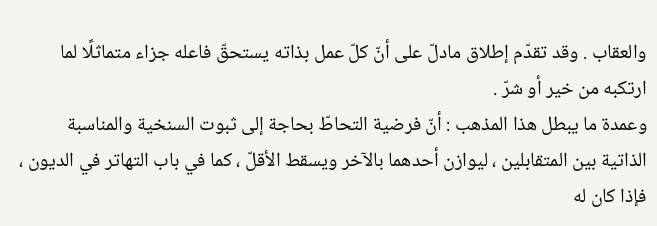والعقاب . وقد تقدّم إطلاق مادلّ على أنّ كلّ عمل بذاته يستحقّ فاعله جزاء متماثلًا لما ارتكبه من خير أو شرّ .
وعمدة ما يبطل هذا المذهب : أنّ فرضية التحاطّ بحاجة إلى ثبوت السنخية والمناسبة الذاتية بين المتقابلين ، ليوازن أحدهما بالآخر ويسقط الأقلّ ، كما في باب التهاتر في الديون ، فإذا كان له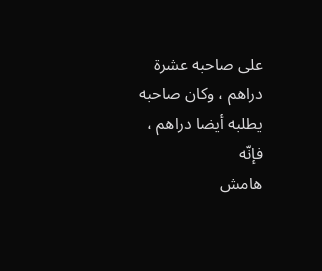على صاحبه عشرة دراهم ، وكان صاحبه يطلبه أيضا دراهم ، فإنّه
هامش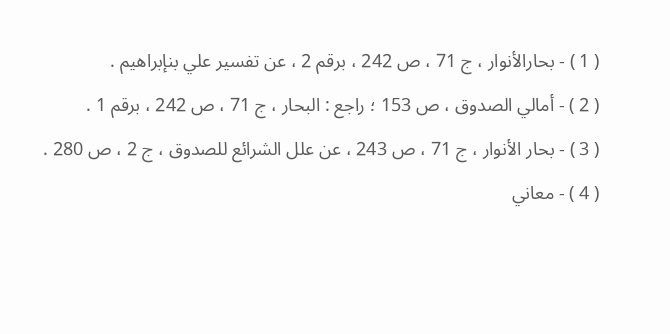( 1 ) - بحارالأنوار ، ج 71 ، ص 242 ، برقم 2 ، عن تفسير علي بنإبراهيم .
( 2 ) - أمالي الصدوق ، ص 153 ؛ راجع : البحار ، ج 71 ، ص 242 ، برقم 1 .
( 3 ) - بحار الأنوار ، ج 71 ، ص 243 ، عن علل الشرائع للصدوق ، ج 2 ، ص 280 .
( 4 ) - معاني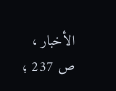الأخبار ، ص 237 ؛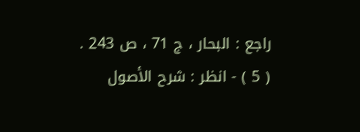راجع : البحار ، ج 71 ، ص 243 .
( 5 ) - انظر : شرح الأصول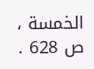الخمسة ، ص 628 .